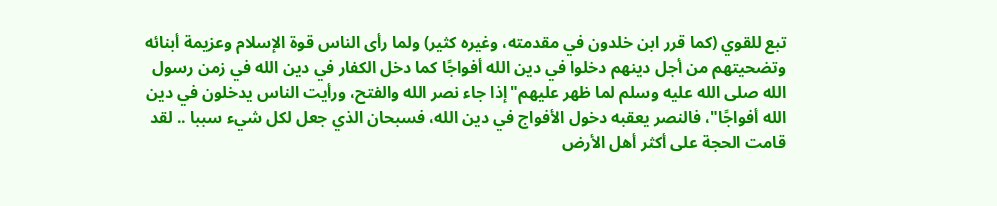تبع للقوي (كما قرر ابن خلدون في مقدمته، وغيره كثير) ولما رأى الناس قوة الإسلام وعزيمة أبنائه وتضحيتهم من أجل دينهم دخلوا في دين الله أفواجًا كما دخل الكفار في دين الله في زمن رسول الله صلى الله عليه وسلم لما ظهر عليهم"إذا جاء نصر الله والفتح، ورأيت الناس يدخلون في دين الله أفواجًا"، فالنصر يعقبه دخول الأفواج في دين الله، فسبحان الذي جعل لكل شيء سببا .. لقد قامت الحجة على أكثر أهل الأرض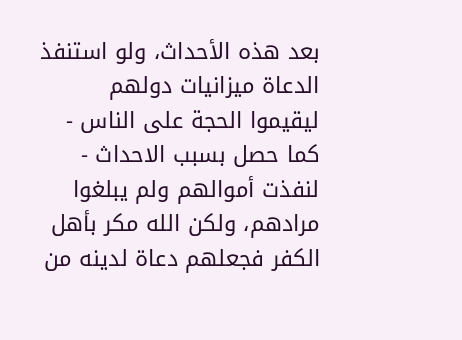بعد هذه الأحداث، ولو استنفذ الدعاة ميزانيات دولهم ليقيموا الحجة على الناس - كما حصل بسبب الاحداث - لنفذت أموالهم ولم يبلغوا مرادهم، ولكن الله مكر بأهل الكفر فجعلهم دعاة لدينه من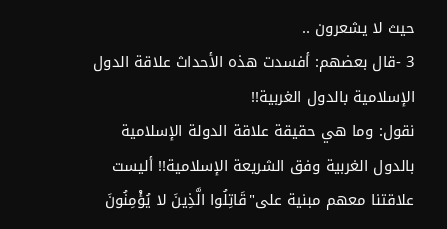حيث لا يشعرون ..
3 -قال بعضهم: أفسدت هذه الأحداث علاقة الدول الإسلامية بالدول الغربية!!
نقول: وما هي حقيقة علاقة الدولة الإسلامية بالدول الغربية وفق الشريعة الإسلامية!! أليست علاقتنا معهم مبنية على"قَاتِلُوا الَّذِينَ لا يُؤْمِنُونَ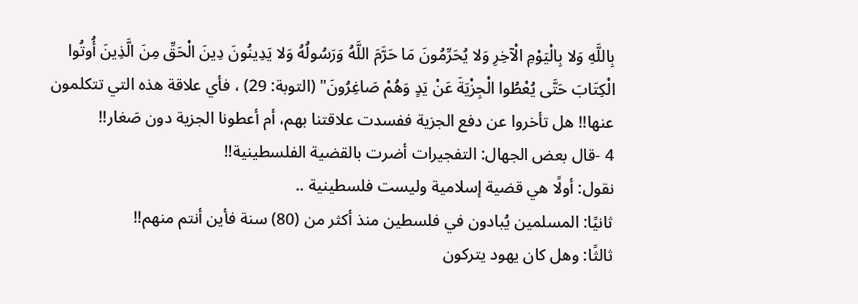بِاللَّهِ وَلا بِالْيَوْمِ الْآخِرِ وَلا يُحَرِّمُونَ مَا حَرَّمَ اللَّهُ وَرَسُولُهُ وَلا يَدِينُونَ دِينَ الْحَقِّ مِنَ الَّذِينَ أُوتُوا الْكِتَابَ حَتَّى يُعْطُوا الْجِزْيَةَ عَنْ يَدٍ وَهُمْ صَاغِرُونَ" (التوبة: 29) ، فأي علاقة هذه التي تتكلمون عنها!! هل تأخروا عن دفع الجزية ففسدت علاقتنا بهم، أم أعطونا الجزية دون صَغار!!
4 -قال بعض الجهال: التفجيرات أضرت بالقضية الفلسطينية!!
نقول: أولًا هي قضية إسلامية وليست فلسطينية ..
ثانيًا: المسلمين يُبادون في فلسطين منذ أكثر من (80) سنة فأين أنتم منهم!!
ثالثًا: وهل كان يهود يتركون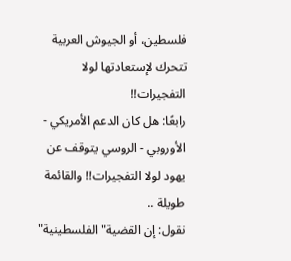فلسطين، أو الجيوش العربية تتحرك لإستعادتها لولا التفجيرات!!
رابعًا: هل كان الدعم الأمريكي - الأوروبي - الروسي يتوقف عن يهود لولا التفجيرات!! والقائمة طويلة ..
نقول: إن القضية"الفلسطينية"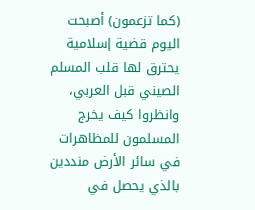(كما تزعمون) أصبحت اليوم قضية إسلامية يحترق لها قلب المسلم الصيني قبل العربي، وانظروا كيف يخرج المسلمون للمظاهرات في سائر الأرض منددين بالذي يحصل في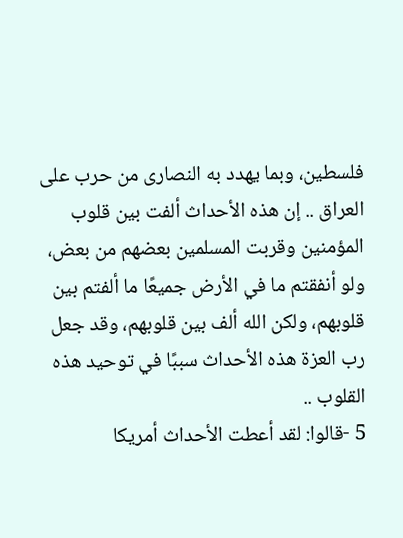فلسطين، وبما يهدد به النصارى من حرب على العراق .. إن هذه الأحداث ألفت بين قلوب المؤمنين وقربت المسلمين بعضهم من بعض، ولو أنفقتم ما في الأرض جميعًا ما ألفتم بين قلوبهم، ولكن الله ألف بين قلوبهم، وقد جعل رب العزة هذه الأحداث سببًا في توحيد هذه القلوب ..
5 -قالوا: لقد أعطت الأحداث أمريكا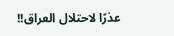عذرًا لاحتلال العراق!!